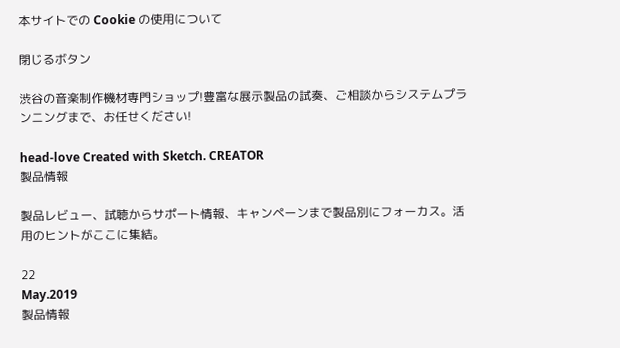本サイトでの Cookie の使用について

閉じるボタン

渋谷の音楽制作機材専門ショップ!豊富な展示製品の試奏、ご相談からシステムプランニングまで、お任せください!

head-love Created with Sketch. CREATOR
製品情報

製品レビュー、試聴からサポート情報、キャンペーンまで製品別にフォーカス。活用のヒントがここに集結。

22
May.2019
製品情報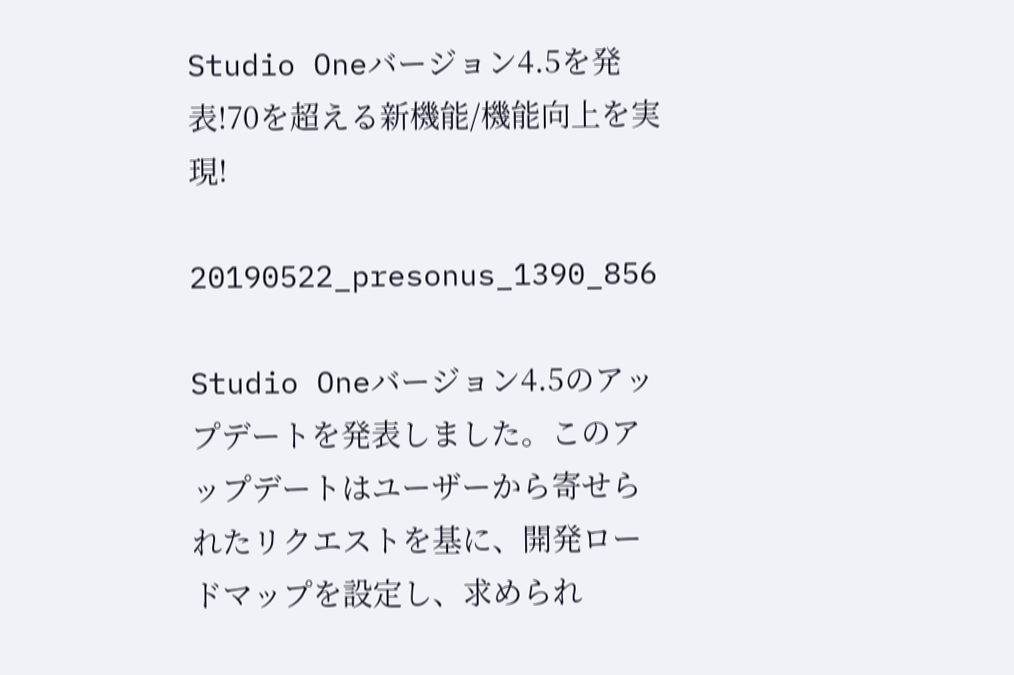Studio Oneバージョン4.5を発表!70を超える新機能/機能向上を実現!

20190522_presonus_1390_856

Studio Oneバージョン4.5のアップデートを発表しました。このアップデートはユーザーから寄せられたリクエストを基に、開発ロードマップを設定し、求められ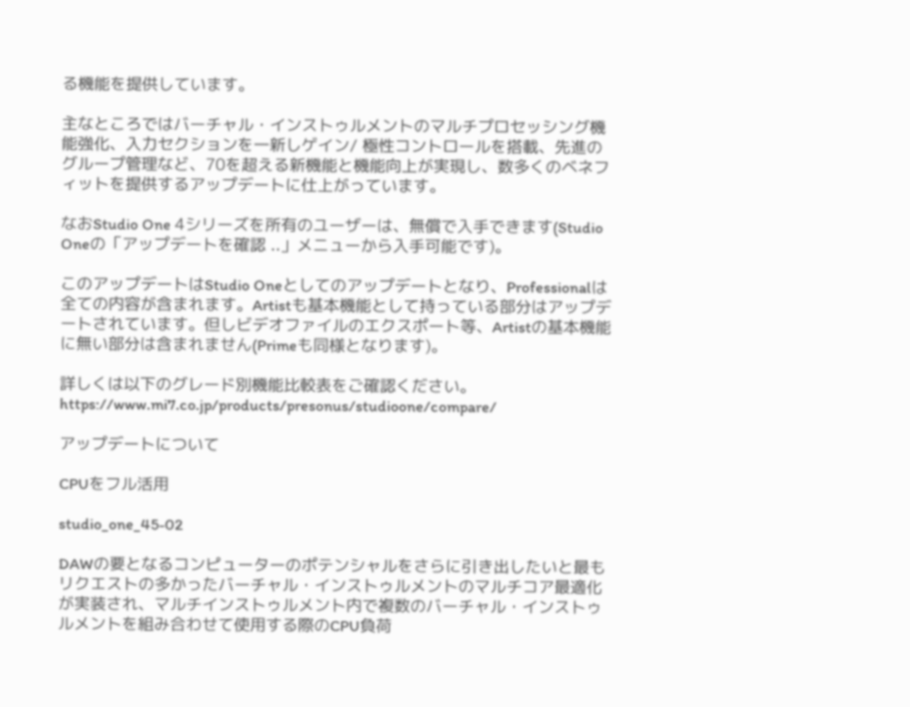る機能を提供しています。

主なところではバーチャル・インストゥルメントのマルチプロセッシング機能強化、入力セクションを一新しゲイン/ 極性コントロールを搭載、先進のグループ管理など、70を超える新機能と機能向上が実現し、数多くのベネフィットを提供するアップデートに仕上がっています。

なおStudio One 4シリーズを所有のユーザーは、無償で入手できます(Studio Oneの「アップデートを確認 ..」メニューから入手可能です)。

このアップデートはStudio Oneとしてのアップデートとなり、Professionalは全ての内容が含まれます。Artistも基本機能として持っている部分はアップデートされています。但しビデオファイルのエクスポート等、Artistの基本機能に無い部分は含まれません(Primeも同様となります)。

詳しくは以下のグレード別機能比較表をご確認ください。
https://www.mi7.co.jp/products/presonus/studioone/compare/

アップデートについて

CPUをフル活用

studio_one_45-02

DAWの要となるコンピューターのポテンシャルをさらに引き出したいと最もリクエストの多かったバーチャル・インストゥルメントのマルチコア最適化が実装され、マルチインストゥルメント内で複数のバーチャル・インストゥルメントを組み合わせて使用する際のCPU負荷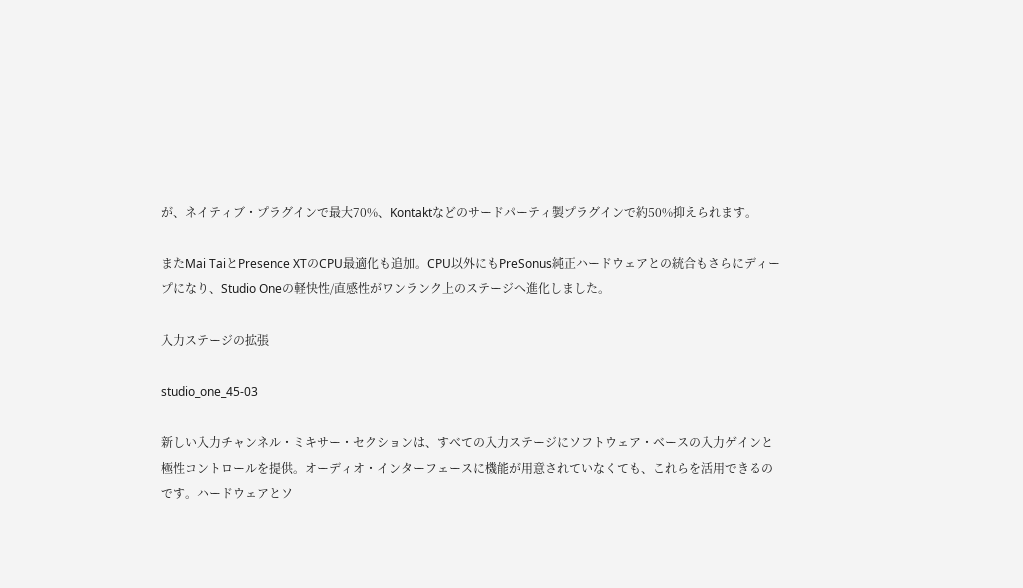が、ネイティブ・プラグインで最大70%、Kontaktなどのサードパーティ製プラグインで約50%抑えられます。

またMai TaiとPresence XTのCPU最適化も追加。CPU以外にもPreSonus純正ハードウェアとの統合もさらにディープになり、Studio Oneの軽快性/直感性がワンランク上のステージへ進化しました。

入力ステージの拡張

studio_one_45-03

新しい入力チャンネル・ミキサー・セクションは、すべての入力ステージにソフトウェア・ベースの入力ゲインと極性コントロールを提供。オーディオ・インターフェースに機能が用意されていなくても、これらを活用できるのです。ハードウェアとソ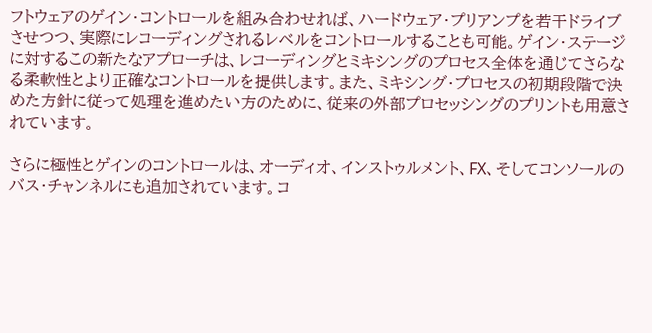フトウェアのゲイン・コントロールを組み合わせれば、ハードウェア・プリアンプを若干ドライブさせつつ、実際にレコーディングされるレベルをコントロールすることも可能。ゲイン・ステージに対するこの新たなアプローチは、レコーディングとミキシングのプロセス全体を通じてさらなる柔軟性とより正確なコントロールを提供します。また、ミキシング・プロセスの初期段階で決めた方針に従って処理を進めたい方のために、従来の外部プロセッシングのプリントも用意されています。

さらに極性とゲインのコントロールは、オーディオ、インストゥルメント、FX、そしてコンソールのバス・チャンネルにも追加されています。コ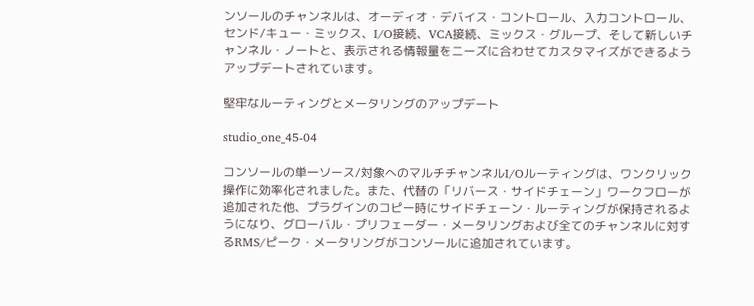ンソールのチャンネルは、オーディオ・デバイス・コントロール、入力コントロール、センド/キュー・ミックス、I/O接続、VCA接続、ミックス・グループ、そして新しいチャンネル・ノートと、表示される情報量をニーズに合わせてカスタマイズができるようアップデートされています。

堅牢なルーティングとメータリングのアップデート

studio_one_45-04

コンソールの単一ソース/対象へのマルチチャンネルI/Oルーティングは、ワンクリック操作に効率化されました。また、代替の「リバース・サイドチェーン」ワークフローが追加された他、プラグインのコピー時にサイドチェーン・ルーティングが保持されるようになり、グローバル・プリフェーダー・メータリングおよび全てのチャンネルに対するRMS/ピーク・メータリングがコンソールに追加されています。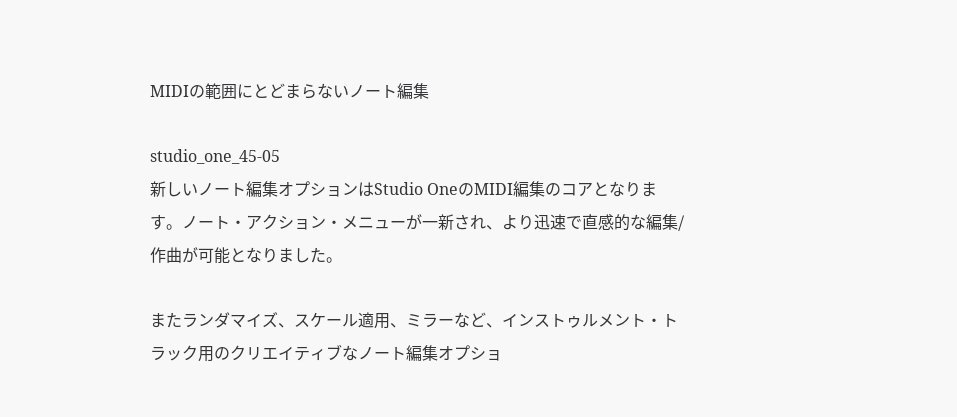MIDIの範囲にとどまらないノート編集

studio_one_45-05
新しいノート編集オプションはStudio OneのMIDI編集のコアとなります。ノート・アクション・メニューが一新され、より迅速で直感的な編集/作曲が可能となりました。

またランダマイズ、スケール適用、ミラーなど、インストゥルメント・トラック用のクリエイティブなノート編集オプショ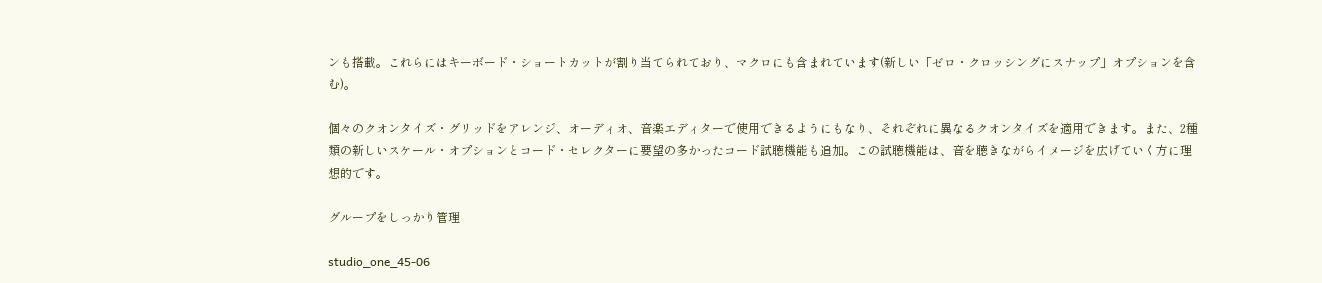ンも搭載。これらにはキーボード・ショートカットが割り当てられており、マクロにも含まれています(新しい「ゼロ・クロッシングにスナップ」オプションを含む)。

個々のクオンタイズ・グリッドをアレンジ、オーディオ、音楽エディターで使用できるようにもなり、それぞれに異なるクオンタイズを適用できます。また、2種類の新しいスケール・オプションとコード・セレクターに要望の多かったコード試聴機能も追加。この試聴機能は、音を聴きながらイメージを広げていく方に理想的です。

グループをしっかり管理

studio_one_45-06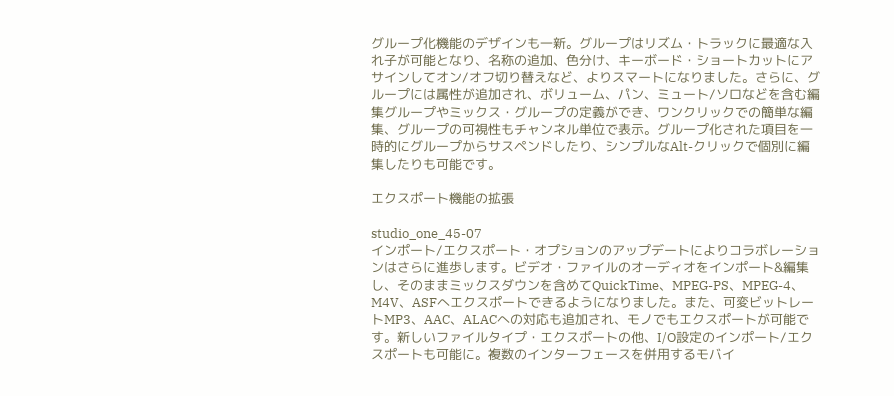グループ化機能のデザインも一新。グループはリズム・トラックに最適な入れ子が可能となり、名称の追加、色分け、キーボード・ショートカットにアサインしてオン/オフ切り替えなど、よりスマートになりました。さらに、グループには属性が追加され、ボリューム、パン、ミュート/ソロなどを含む編集グループやミックス・グループの定義ができ、ワンクリックでの簡単な編集、グループの可視性もチャンネル単位で表示。グループ化された項目を一時的にグループからサスペンドしたり、シンプルなAlt-クリックで個別に編集したりも可能です。

エクスポート機能の拡張

studio_one_45-07
インポート/エクスポート・オプションのアップデートによりコラボレーションはさらに進歩します。ビデオ・ファイルのオーディオをインポート&編集し、そのままミックスダウンを含めてQuickTime、MPEG-PS、MPEG-4、M4V、ASFへエクスポートできるようになりました。また、可変ビットレートMP3、AAC、ALACへの対応も追加され、モノでもエクスポートが可能です。新しいファイルタイプ・エクスポートの他、I/O設定のインポート/エクスポートも可能に。複数のインターフェースを併用するモバイ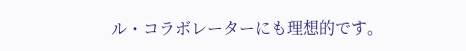ル・コラボレーターにも理想的です。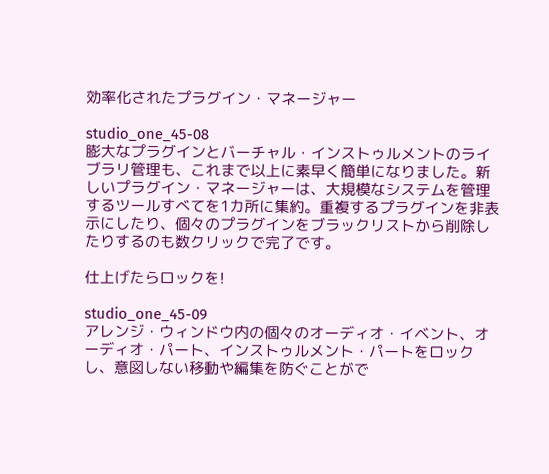効率化されたプラグイン・マネージャー

studio_one_45-08
膨大なプラグインとバーチャル・インストゥルメントのライブラリ管理も、これまで以上に素早く簡単になりました。新しいプラグイン・マネージャーは、大規模なシステムを管理するツールすべてを1カ所に集約。重複するプラグインを非表示にしたり、個々のプラグインをブラックリストから削除したりするのも数クリックで完了です。

仕上げたらロックを!

studio_one_45-09
アレンジ・ウィンドウ内の個々のオーディオ・イベント、オーディオ・パート、インストゥルメント・パートをロックし、意図しない移動や編集を防ぐことがで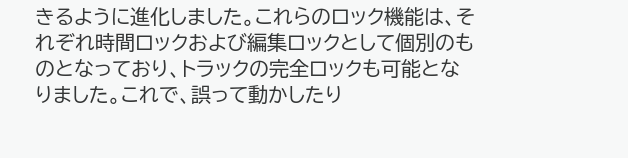きるように進化しました。これらのロック機能は、それぞれ時間ロックおよび編集ロックとして個別のものとなっており、トラックの完全ロックも可能となりました。これで、誤って動かしたり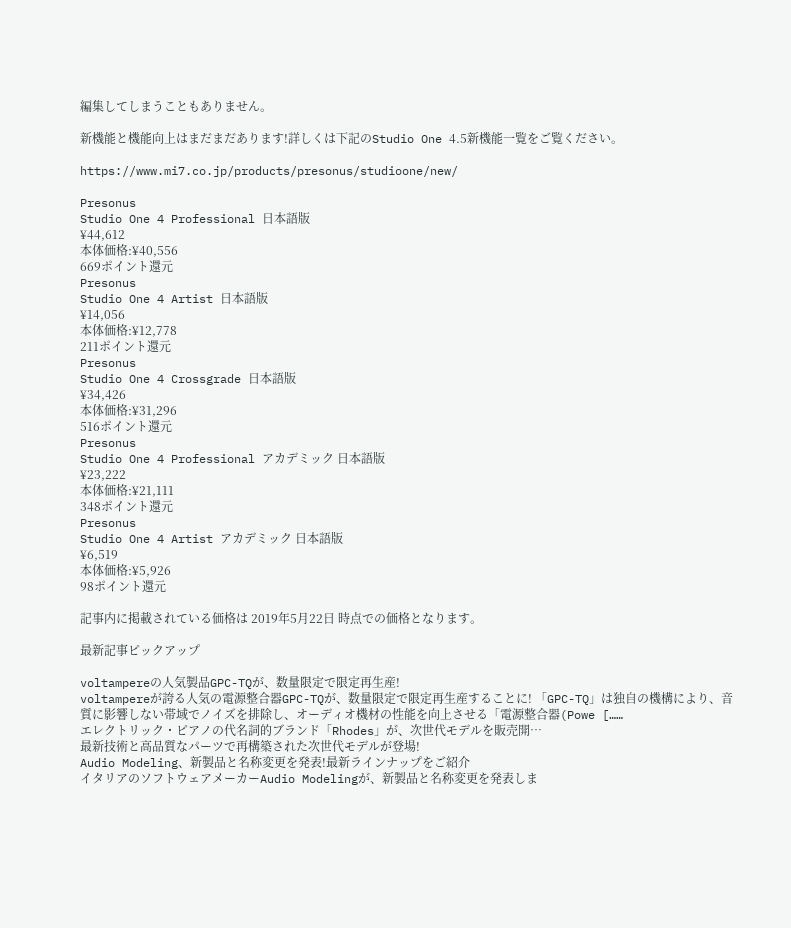編集してしまうこともありません。

新機能と機能向上はまだまだあります!詳しくは下記のStudio One 4.5新機能一覧をご覧ください。

https://www.mi7.co.jp/products/presonus/studioone/new/

Presonus
Studio One 4 Professional 日本語版
¥44,612
本体価格:¥40,556
669ポイント還元
Presonus
Studio One 4 Artist 日本語版
¥14,056
本体価格:¥12,778
211ポイント還元
Presonus
Studio One 4 Crossgrade 日本語版
¥34,426
本体価格:¥31,296
516ポイント還元
Presonus
Studio One 4 Professional アカデミック 日本語版
¥23,222
本体価格:¥21,111
348ポイント還元
Presonus
Studio One 4 Artist アカデミック 日本語版
¥6,519
本体価格:¥5,926
98ポイント還元

記事内に掲載されている価格は 2019年5月22日 時点での価格となります。

最新記事ピックアップ

voltampereの人気製品GPC-TQが、数量限定で限定再生産!
voltampereが誇る人気の電源整合器GPC-TQが、数量限定で限定再生産することに! 「GPC-TQ」は独自の機構により、音質に影響しない帯域でノイズを排除し、オーディオ機材の性能を向上させる「電源整合器(Powe [……
エレクトリック・ピアノの代名詞的ブランド「Rhodes」が、次世代モデルを販売開…
最新技術と高品質なパーツで再構築された次世代モデルが登場!
Audio Modeling、新製品と名称変更を発表!最新ラインナップをご紹介
イタリアのソフトウェアメーカーAudio Modelingが、新製品と名称変更を発表しま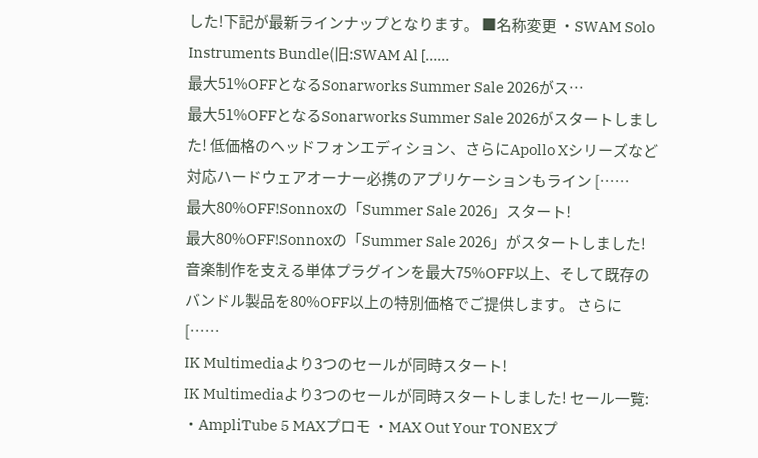した!下記が最新ラインナップとなります。 ■名称変更 ・SWAM Solo Instruments Bundle(旧:SWAM Al [……
最大51%OFFとなるSonarworks Summer Sale 2026がス…
最大51%OFFとなるSonarworks Summer Sale 2026がスタートしました! 低価格のヘッドフォンエディション、さらにApollo Xシリーズなど対応ハードウェアオーナー必携のアプリケーションもライン [……
最大80%OFF!Sonnoxの「Summer Sale 2026」スタート!
最大80%OFF!Sonnoxの「Summer Sale 2026」がスタートしました! 音楽制作を支える単体プラグインを最大75%OFF以上、そして既存のバンドル製品を80%OFF以上の特別価格でご提供します。 さらに [……
IK Multimediaより3つのセールが同時スタート!
IK Multimediaより3つのセールが同時スタートしました! セール一覧: ・AmpliTube 5 MAXプロモ ・MAX Out Your TONEXプ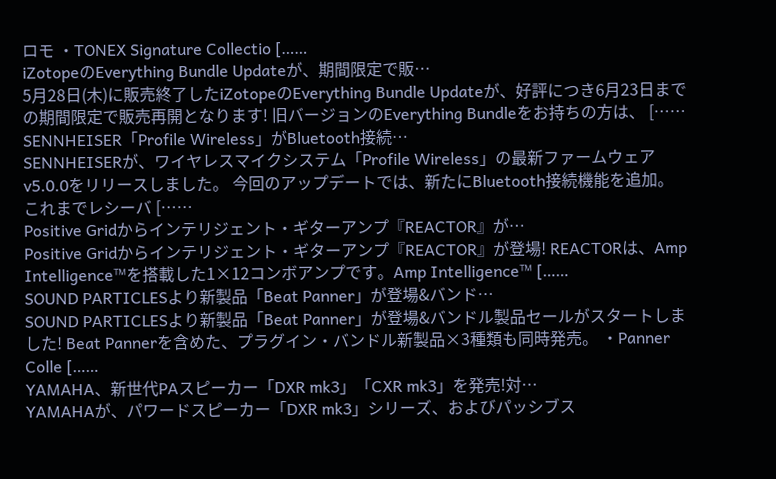ロモ ・TONEX Signature Collectio [……
iZotopeのEverything Bundle Updateが、期間限定で販…
5月28日(木)に販売終了したiZotopeのEverything Bundle Updateが、好評につき6月23日までの期間限定で販売再開となります! 旧バージョンのEverything Bundleをお持ちの方は、 [……
SENNHEISER「Profile Wireless」がBluetooth接続…
SENNHEISERが、ワイヤレスマイクシステム「Profile Wireless」の最新ファームウェア v5.0.0をリリースしました。 今回のアップデートでは、新たにBluetooth接続機能を追加。これまでレシーバ [……
Positive Gridからインテリジェント・ギターアンプ『REACTOR』が…
Positive Gridからインテリジェント・ギターアンプ『REACTOR』が登場! REACTORは、Amp Intelligence™を搭載した1×12コンボアンプです。Amp Intelligence™ [……
SOUND PARTICLESより新製品「Beat Panner」が登場&バンド…
SOUND PARTICLESより新製品「Beat Panner」が登場&バンドル製品セールがスタートしました! Beat Pannerを含めた、プラグイン・バンドル新製品×3種類も同時発売。 ・Panner Colle [……
YAMAHA、新世代PAスピーカー「DXR mk3」「CXR mk3」を発売!対…
YAMAHAが、パワードスピーカー「DXR mk3」シリーズ、およびパッシブス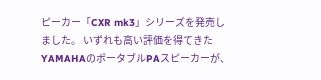ピーカー「CXR mk3」シリーズを発売しました。 いずれも高い評価を得てきたYAMAHAのポータブルPAスピーカーが、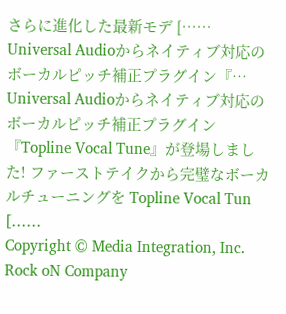さらに進化した最新モデ [……
Universal Audioからネイティブ対応のボーカルピッチ補正プラグイン『…
Universal Audioからネイティブ対応のボーカルピッチ補正プラグイン『Topline Vocal Tune』が登場しました! ファーストテイクから完璧なボーカルチューニングを Topline Vocal Tun [……
Copyright © Media Integration, Inc. Rock oN Company